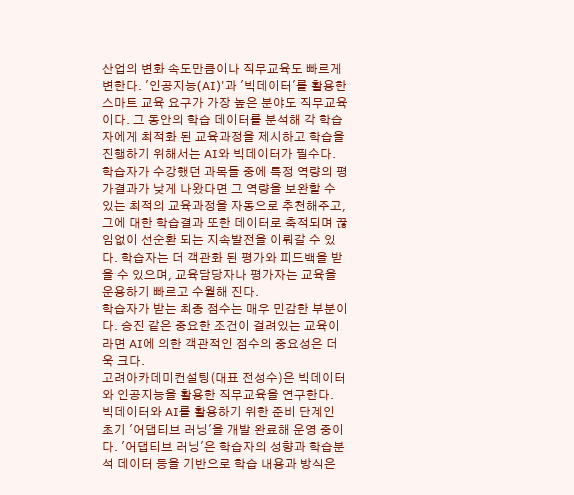산업의 변화 속도만큼이나 직무교육도 빠르게 변한다. '인공지능(AI)'과 '빅데이터'를 활용한 스마트 교육 요구가 가장 높은 분야도 직무교육이다. 그 동안의 학습 데이터를 분석해 각 학습자에게 최적화 된 교육과정을 제시하고 학습을 진행하기 위해서는 AI와 빅데이터가 필수다.
학습자가 수강했던 과목들 중에 특정 역량의 평가결과가 낮게 나왔다면 그 역량을 보완할 수 있는 최적의 교육과정을 자동으로 추천해주고, 그에 대한 학습결과 또한 데이터로 축적되며 끊임없이 선순환 되는 지속발전을 이뤄갈 수 있다. 학습자는 더 객관화 된 평가와 피드백을 받을 수 있으며, 교육담당자나 평가자는 교육을 운용하기 빠르고 수월해 진다.
학습자가 받는 최종 점수는 매우 민감한 부분이다. 승진 같은 중요한 조건이 걸려있는 교육이라면 AI에 의한 객관적인 점수의 중요성은 더욱 크다.
고려아카데미컨설팅(대표 전성수)은 빅데이터와 인공지능을 활용한 직무교육을 연구한다.
빅데이터와 AI를 활용하기 위한 준비 단계인 초기 '어댑티브 러닝'을 개발 완료해 운영 중이다. '어댑티브 러닝'은 학습자의 성향과 학습분석 데이터 등을 기반으로 학습 내용과 방식은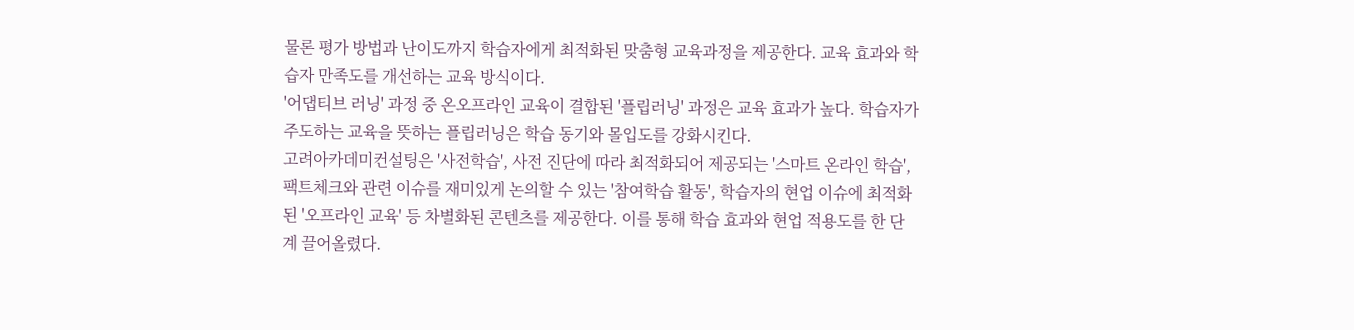물론 평가 방법과 난이도까지 학습자에게 최적화된 맞춤형 교육과정을 제공한다. 교육 효과와 학습자 만족도를 개선하는 교육 방식이다.
'어댑티브 러닝' 과정 중 온오프라인 교육이 결합된 '플립러닝' 과정은 교육 효과가 높다. 학습자가 주도하는 교육을 뜻하는 플립러닝은 학습 동기와 몰입도를 강화시킨다.
고려아카데미컨설팅은 '사전학습', 사전 진단에 따라 최적화되어 제공되는 '스마트 온라인 학습', 팩트체크와 관련 이슈를 재미있게 논의할 수 있는 '참여학습 활동', 학습자의 현업 이슈에 최적화된 '오프라인 교육' 등 차별화된 콘텐츠를 제공한다. 이를 통해 학습 효과와 현업 적용도를 한 단계 끌어올렸다.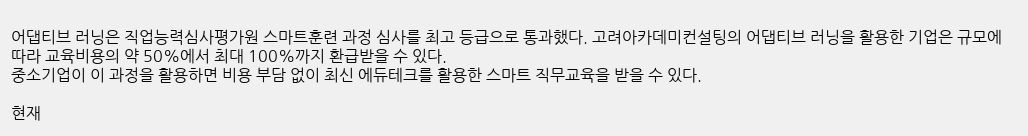어댑티브 러닝은 직업능력심사평가원 스마트훈련 과정 심사를 최고 등급으로 통과했다. 고려아카데미컨설팅의 어댑티브 러닝을 활용한 기업은 규모에 따라 교육비용의 약 50%에서 최대 100%까지 환급받을 수 있다.
중소기업이 이 과정을 활용하면 비용 부담 없이 최신 에듀테크를 활용한 스마트 직무교육을 받을 수 있다.

현재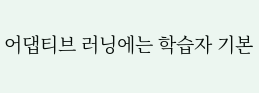어댑티브 러닝에는 학습자 기본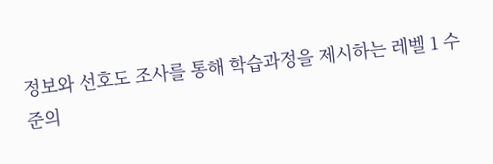정보와 선호도 조사를 통해 학습과정을 제시하는 레벨 1 수준의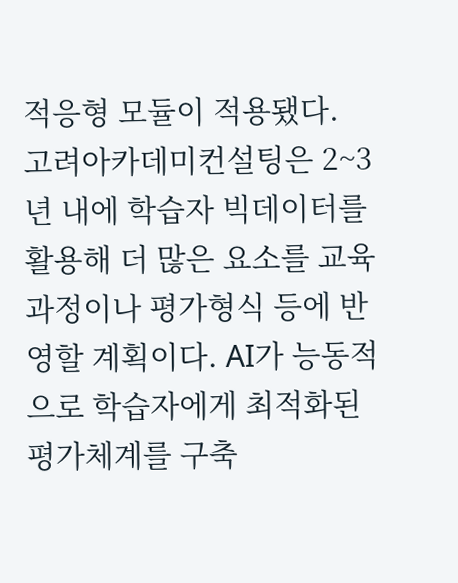적응형 모듈이 적용됐다.
고려아카데미컨설팅은 2~3년 내에 학습자 빅데이터를 활용해 더 많은 요소를 교육과정이나 평가형식 등에 반영할 계획이다. AI가 능동적으로 학습자에게 최적화된 평가체계를 구축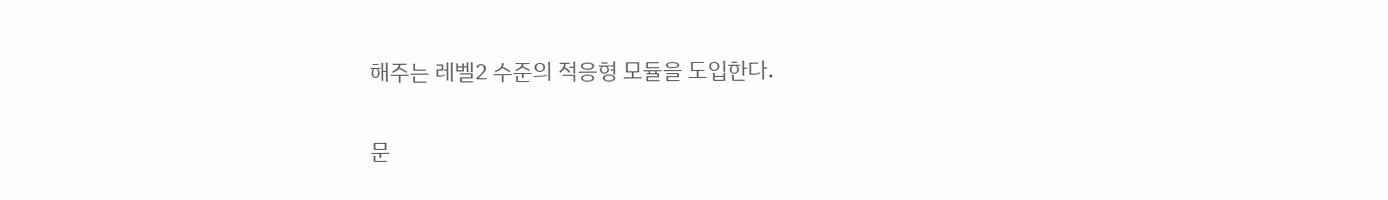해주는 레벨2 수준의 적응형 모듈을 도입한다.

문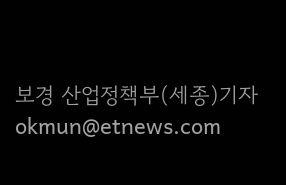보경 산업정책부(세종)기자 okmun@etnews.com